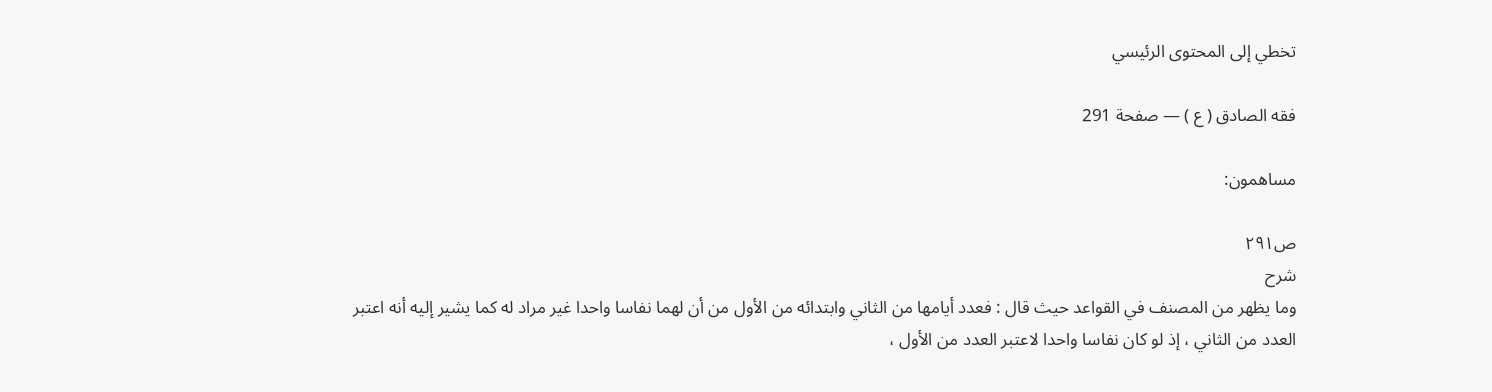تخطي إلى المحتوى الرئيسي

فقه الصادق ( ع ) — صفحة 291

مساهمون:

ص٢٩١
شرح
وما يظهر من المصنف في القواعد حيث قال : فعدد أيامها من الثاني وابتدائه من الأول من أن لهما نفاسا واحدا غير مراد له كما يشير إليه أنه اعتبر العدد من الثاني ، إذ لو كان نفاسا واحدا لاعتبر العدد من الأول ،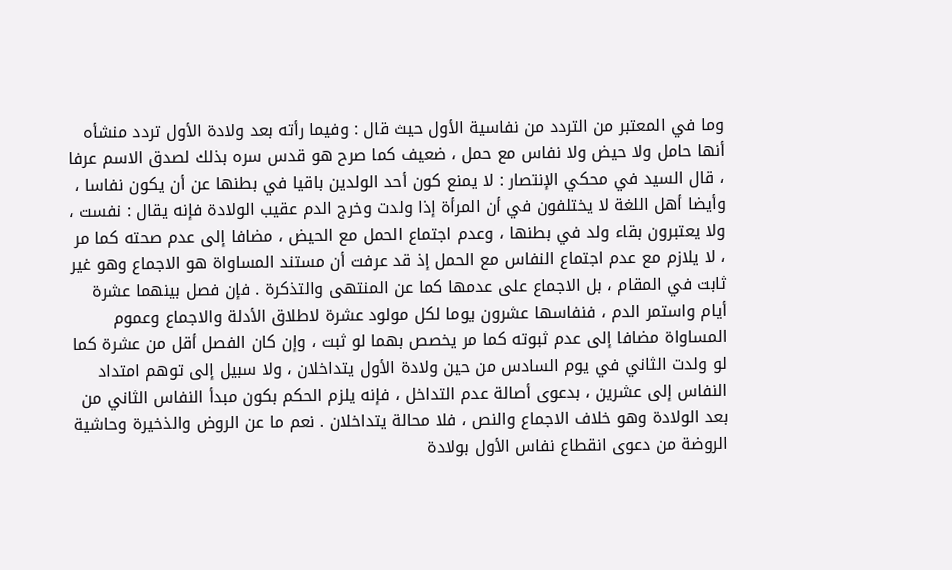وما في المعتبر من التردد من نفاسية الأول حيث قال : وفيما رأته بعد ولادة الأول تردد منشأه أنها حامل ولا حيض ولا نفاس مع حمل ، ضعيف كما صرح هو قدس سره بذلك لصدق الاسم عرفا ، قال السيد في محكي الإنتصار : لا يمنع كون أحد الولدين باقيا في بطنها عن أن يكون نفاسا ، وأيضا أهل اللغة لا يختلفون في أن المرأة إذا ولدت وخرج الدم عقيب الولادة فإنه يقال : نفست ، ولا يعتبرون بقاء ولد في بطنها ، وعدم اجتماع الحمل مع الحيض ، مضافا إلى عدم صحته كما مر ، لا يلازم مع عدم اجتماع النفاس مع الحمل إذ قد عرفت أن مستند المساواة هو الاجماع وهو غير ثابت في المقام ، بل الاجماع على عدمها كما عن المنتهى والتذكرة . فإن فصل بينهما عشرة أيام واستمر الدم ، فنفاسها عشرون يوما لكل مولود عشرة لاطلاق الأدلة والاجماع وعموم المساواة مضافا إلى عدم ثبوته كما مر يخصص بهما لو ثبت ، وإن كان الفصل أقل من عشرة كما لو ولدت الثاني في يوم السادس من حين ولادة الأول يتداخلان ، ولا سبيل إلى توهم امتداد النفاس إلى عشرين ، بدعوى أصالة عدم التداخل ، فإنه يلزم الحكم بكون مبدأ النفاس الثاني من بعد الولادة وهو خلاف الاجماع والنص ، فلا محالة يتداخلان . نعم ما عن الروض والذخيرة وحاشية الروضة من دعوى انقطاع نفاس الأول بولادة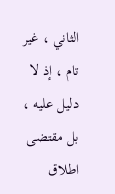الثاني ، غير تام ، إذ لا دليل عليه ، بل مقتضى اطلاق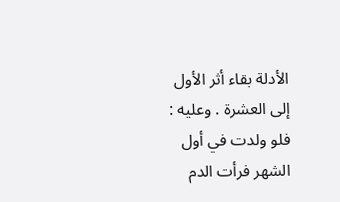الأدلة بقاء أثر الأول إلى العشرة . وعليه : فلو ولدت في أول الشهر فرأت الدم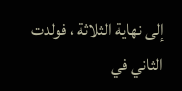إلى نهاية الثلاثة ، فولدت الثاني في